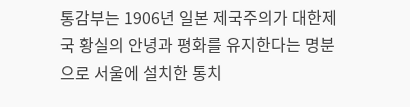통감부는 1906년 일본 제국주의가 대한제국 황실의 안녕과 평화를 유지한다는 명분으로 서울에 설치한 통치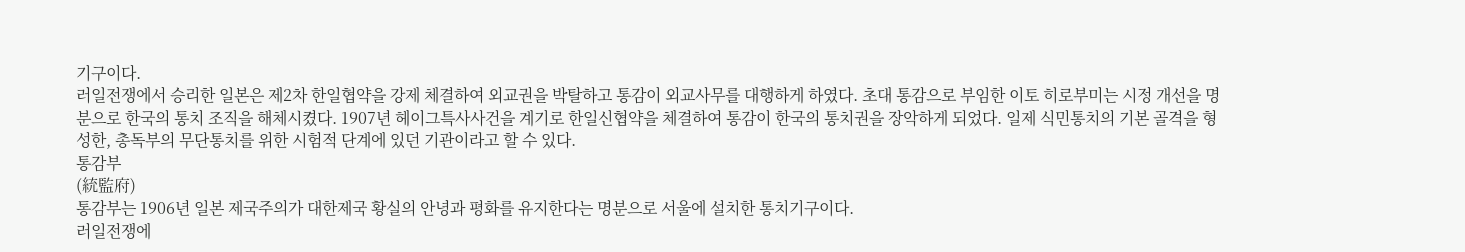기구이다.
러일전쟁에서 승리한 일본은 제2차 한일협약을 강제 체결하여 외교권을 박탈하고 통감이 외교사무를 대행하게 하였다. 초대 통감으로 부임한 이토 히로부미는 시정 개선을 명분으로 한국의 통치 조직을 해체시켰다. 1907년 헤이그특사사건을 계기로 한일신협약을 체결하여 통감이 한국의 통치권을 장악하게 되었다. 일제 식민통치의 기본 골격을 형성한, 총독부의 무단통치를 위한 시험적 단계에 있던 기관이라고 할 수 있다.
통감부
(統監府)
통감부는 1906년 일본 제국주의가 대한제국 황실의 안녕과 평화를 유지한다는 명분으로 서울에 설치한 통치기구이다.
러일전쟁에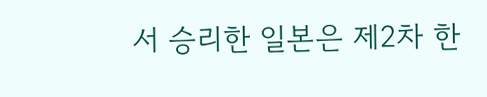서 승리한 일본은 제2차 한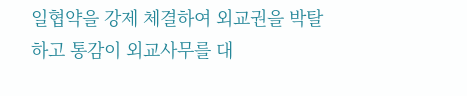일협약을 강제 체결하여 외교권을 박탈하고 통감이 외교사무를 대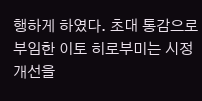행하게 하였다. 초대 통감으로 부임한 이토 히로부미는 시정 개선을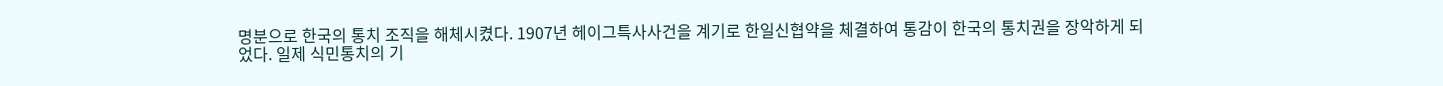명분으로 한국의 통치 조직을 해체시켰다. 1907년 헤이그특사사건을 계기로 한일신협약을 체결하여 통감이 한국의 통치권을 장악하게 되었다. 일제 식민통치의 기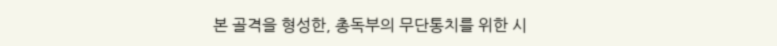본 골격을 형성한, 총독부의 무단통치를 위한 시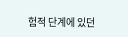험적 단계에 있던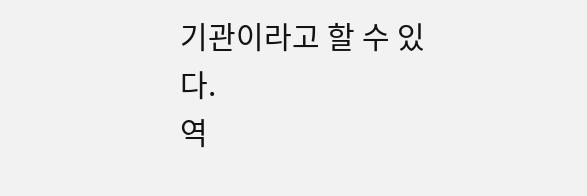기관이라고 할 수 있다.
역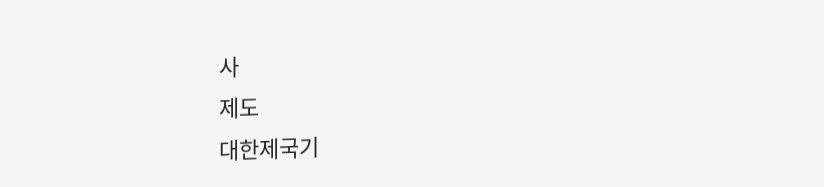사
제도
대한제국기